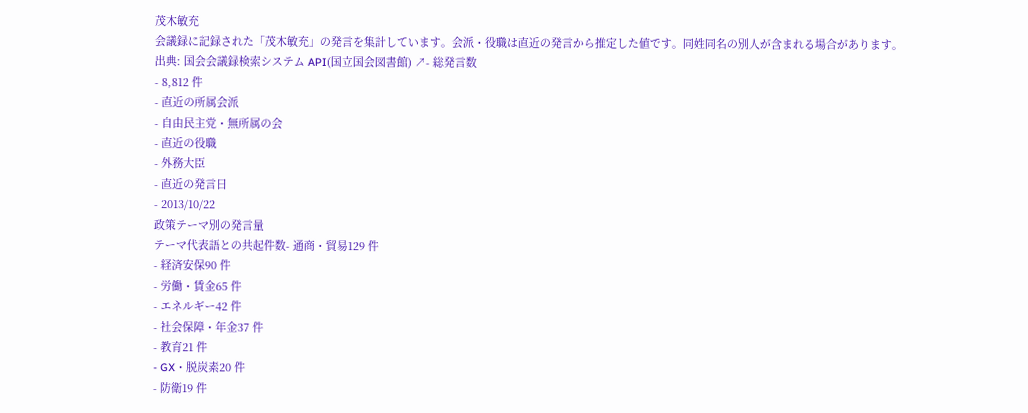茂木敏充
会議録に記録された「茂木敏充」の発言を集計しています。会派・役職は直近の発言から推定した値です。同姓同名の別人が含まれる場合があります。
出典: 国会会議録検索システム API(国立国会図書館) ↗- 総発言数
- 8,812 件
- 直近の所属会派
- 自由民主党・無所属の会
- 直近の役職
- 外務大臣
- 直近の発言日
- 2013/10/22
政策テーマ別の発言量
テーマ代表語との共起件数- 通商・貿易129 件
- 経済安保90 件
- 労働・賃金65 件
- エネルギー42 件
- 社会保障・年金37 件
- 教育21 件
- GX・脱炭素20 件
- 防衛19 件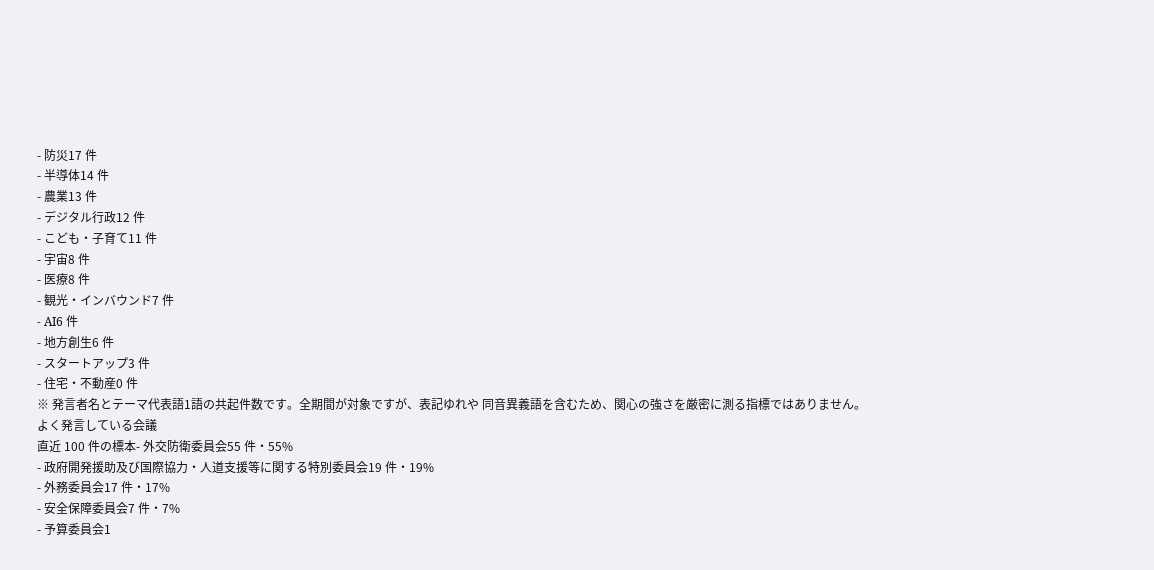- 防災17 件
- 半導体14 件
- 農業13 件
- デジタル行政12 件
- こども・子育て11 件
- 宇宙8 件
- 医療8 件
- 観光・インバウンド7 件
- AI6 件
- 地方創生6 件
- スタートアップ3 件
- 住宅・不動産0 件
※ 発言者名とテーマ代表語1語の共起件数です。全期間が対象ですが、表記ゆれや 同音異義語を含むため、関心の強さを厳密に測る指標ではありません。
よく発言している会議
直近 100 件の標本- 外交防衛委員会55 件・55%
- 政府開発援助及び国際協力・人道支援等に関する特別委員会19 件・19%
- 外務委員会17 件・17%
- 安全保障委員会7 件・7%
- 予算委員会1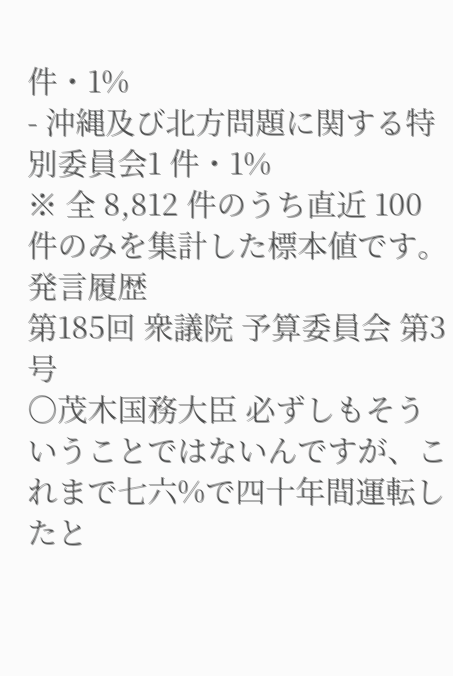件・1%
- 沖縄及び北方問題に関する特別委員会1 件・1%
※ 全 8,812 件のうち直近 100 件のみを集計した標本値です。
発言履歴
第185回 衆議院 予算委員会 第3号
○茂木国務大臣 必ずしもそういうことではないんですが、これまで七六%で四十年間運転したと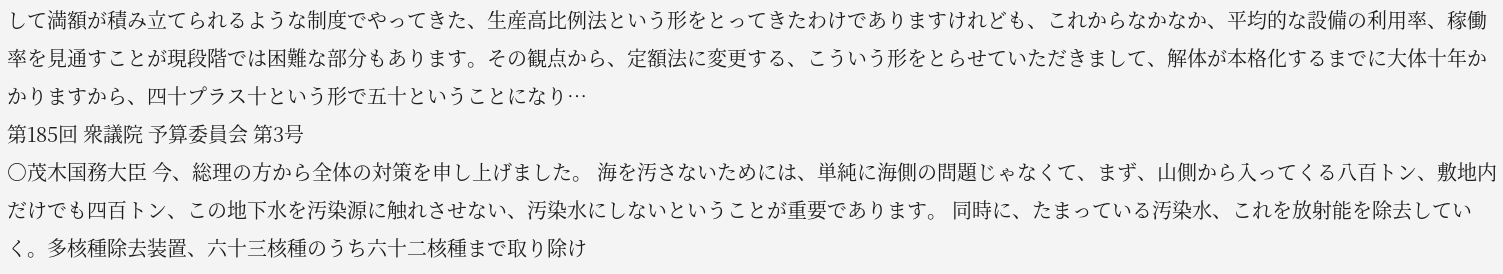して満額が積み立てられるような制度でやってきた、生産高比例法という形をとってきたわけでありますけれども、これからなかなか、平均的な設備の利用率、稼働率を見通すことが現段階では困難な部分もあります。その観点から、定額法に変更する、こういう形をとらせていただきまして、解体が本格化するまでに大体十年かかりますから、四十プラス十という形で五十ということになり…
第185回 衆議院 予算委員会 第3号
○茂木国務大臣 今、総理の方から全体の対策を申し上げました。 海を汚さないためには、単純に海側の問題じゃなくて、まず、山側から入ってくる八百トン、敷地内だけでも四百トン、この地下水を汚染源に触れさせない、汚染水にしないということが重要であります。 同時に、たまっている汚染水、これを放射能を除去していく。多核種除去装置、六十三核種のうち六十二核種まで取り除け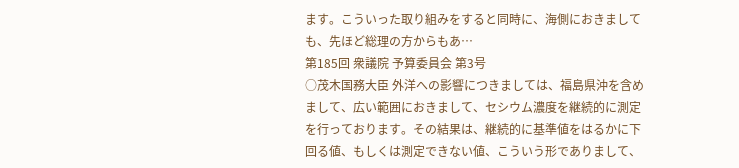ます。こういった取り組みをすると同時に、海側におきましても、先ほど総理の方からもあ…
第185回 衆議院 予算委員会 第3号
○茂木国務大臣 外洋への影響につきましては、福島県沖を含めまして、広い範囲におきまして、セシウム濃度を継続的に測定を行っております。その結果は、継続的に基準値をはるかに下回る値、もしくは測定できない値、こういう形でありまして、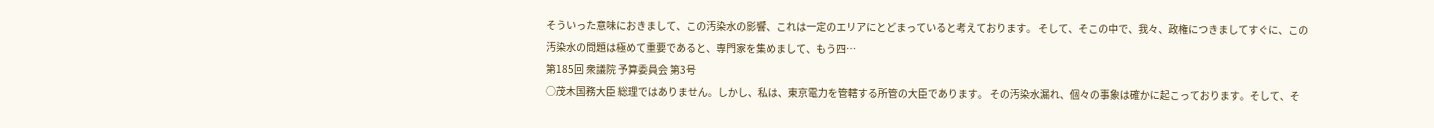そういった意味におきまして、この汚染水の影響、これは一定のエリアにとどまっていると考えております。 そして、そこの中で、我々、政権につきましてすぐに、この汚染水の問題は極めて重要であると、専門家を集めまして、もう四…
第185回 衆議院 予算委員会 第3号
○茂木国務大臣 総理ではありません。しかし、私は、東京電力を管轄する所管の大臣であります。 その汚染水漏れ、個々の事象は確かに起こっております。そして、そ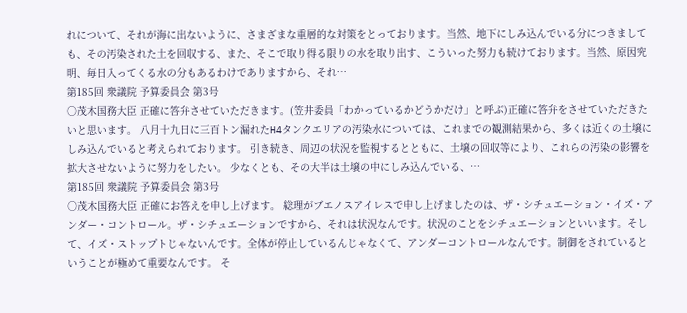れについて、それが海に出ないように、さまざまな重層的な対策をとっております。当然、地下にしみ込んでいる分につきましても、その汚染された土を回収する、また、そこで取り得る限りの水を取り出す、こういった努力も続けております。当然、原因究明、毎日入ってくる水の分もあるわけでありますから、それ…
第185回 衆議院 予算委員会 第3号
○茂木国務大臣 正確に答弁させていただきます。(笠井委員「わかっているかどうかだけ」と呼ぶ)正確に答弁をさせていただきたいと思います。 八月十九日に三百トン漏れたH4タンクエリアの汚染水については、これまでの観測結果から、多くは近くの土壌にしみ込んでいると考えられております。 引き続き、周辺の状況を監視するとともに、土壌の回収等により、これらの汚染の影響を拡大させないように努力をしたい。 少なくとも、その大半は土壌の中にしみ込んでいる、…
第185回 衆議院 予算委員会 第3号
○茂木国務大臣 正確にお答えを申し上げます。 総理がブエノスアイレスで申し上げましたのは、ザ・シチュエーション・イズ・アンダー・コントロール。ザ・シチュエーションですから、それは状況なんです。状況のことをシチュエーションといいます。そして、イズ・ストップトじゃないんです。全体が停止しているんじゃなくて、アンダーコントロールなんです。制御をされているということが極めて重要なんです。 そ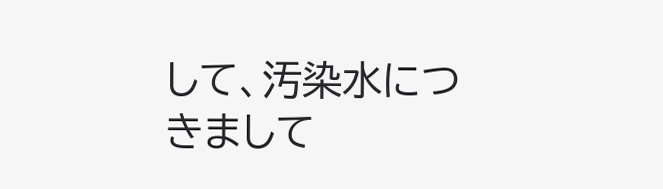して、汚染水につきまして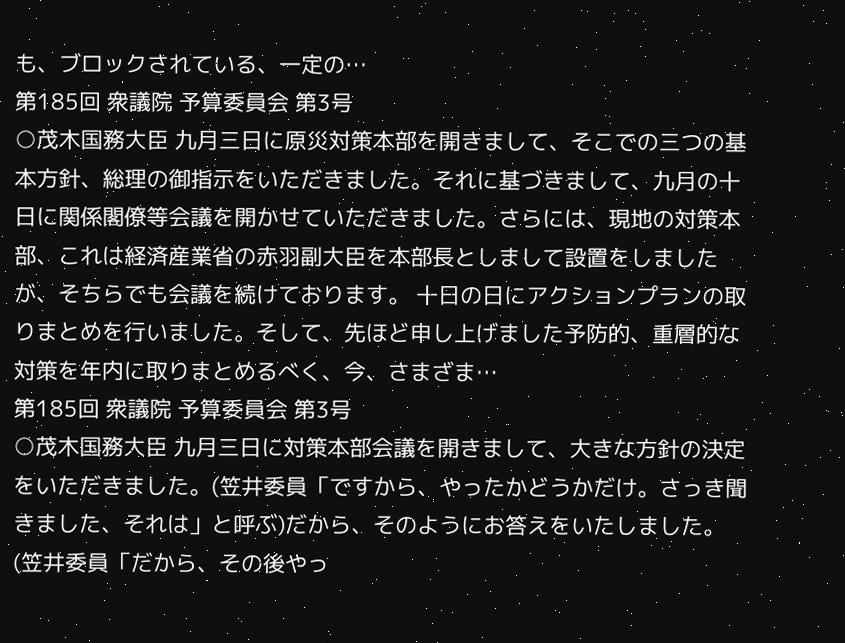も、ブロックされている、一定の…
第185回 衆議院 予算委員会 第3号
○茂木国務大臣 九月三日に原災対策本部を開きまして、そこでの三つの基本方針、総理の御指示をいただきました。それに基づきまして、九月の十日に関係閣僚等会議を開かせていただきました。さらには、現地の対策本部、これは経済産業省の赤羽副大臣を本部長としまして設置をしましたが、そちらでも会議を続けております。 十日の日にアクションプランの取りまとめを行いました。そして、先ほど申し上げました予防的、重層的な対策を年内に取りまとめるべく、今、さまざま…
第185回 衆議院 予算委員会 第3号
○茂木国務大臣 九月三日に対策本部会議を開きまして、大きな方針の決定をいただきました。(笠井委員「ですから、やったかどうかだけ。さっき聞きました、それは」と呼ぶ)だから、そのようにお答えをいたしました。(笠井委員「だから、その後やっ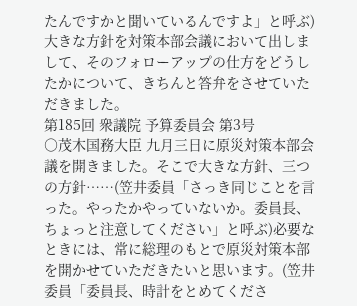たんですかと聞いているんですよ」と呼ぶ)大きな方針を対策本部会議において出しまして、そのフォローアップの仕方をどうしたかについて、きちんと答弁をさせていただきました。
第185回 衆議院 予算委員会 第3号
○茂木国務大臣 九月三日に原災対策本部会議を開きました。そこで大きな方針、三つの方針……(笠井委員「さっき同じことを言った。やったかやっていないか。委員長、ちょっと注意してください」と呼ぶ)必要なときには、常に総理のもとで原災対策本部を開かせていただきたいと思います。(笠井委員「委員長、時計をとめてくださ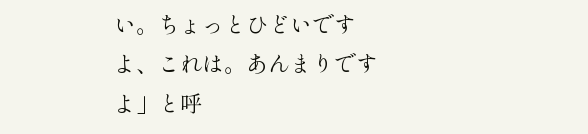い。ちょっとひどいですよ、これは。あんまりですよ」と呼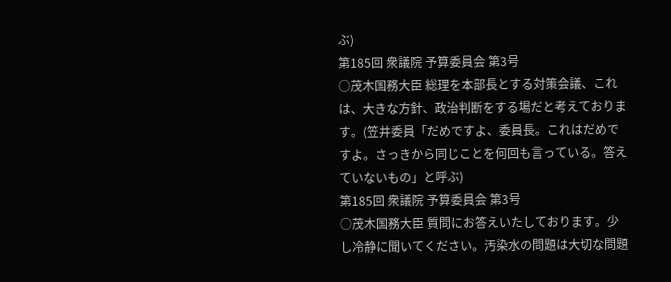ぶ)
第185回 衆議院 予算委員会 第3号
○茂木国務大臣 総理を本部長とする対策会議、これは、大きな方針、政治判断をする場だと考えております。(笠井委員「だめですよ、委員長。これはだめですよ。さっきから同じことを何回も言っている。答えていないもの」と呼ぶ)
第185回 衆議院 予算委員会 第3号
○茂木国務大臣 質問にお答えいたしております。少し冷静に聞いてください。汚染水の問題は大切な問題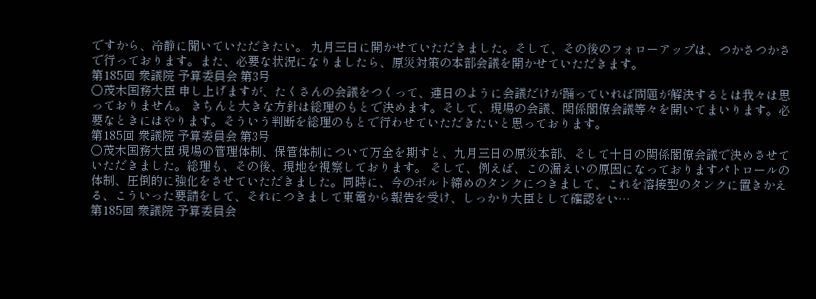ですから、冷静に聞いていただきたい。 九月三日に開かせていただきました。そして、その後のフォローアップは、つかさつかさで行っております。また、必要な状況になりましたら、原災対策の本部会議を開かせていただきます。
第185回 衆議院 予算委員会 第3号
○茂木国務大臣 申し上げますが、たくさんの会議をつくって、連日のように会議だけが踊っていれば問題が解決するとは我々は思っておりません。 きちんと大きな方針は総理のもとで決めます。そして、現場の会議、関係閣僚会議等々を開いてまいります。必要なときにはやります。そういう判断を総理のもとで行わせていただきたいと思っております。
第185回 衆議院 予算委員会 第3号
○茂木国務大臣 現場の管理体制、保管体制について万全を期すと、九月三日の原災本部、そして十日の関係閣僚会議で決めさせていただきました。総理も、その後、現地を視察しております。 そして、例えば、この漏えいの原因になっておりますパトロールの体制、圧倒的に強化をさせていただきました。同時に、今のボルト締めのタンクにつきまして、これを溶接型のタンクに置きかえる、こういった要請をして、それにつきまして東電から報告を受け、しっかり大臣として確認をい…
第185回 衆議院 予算委員会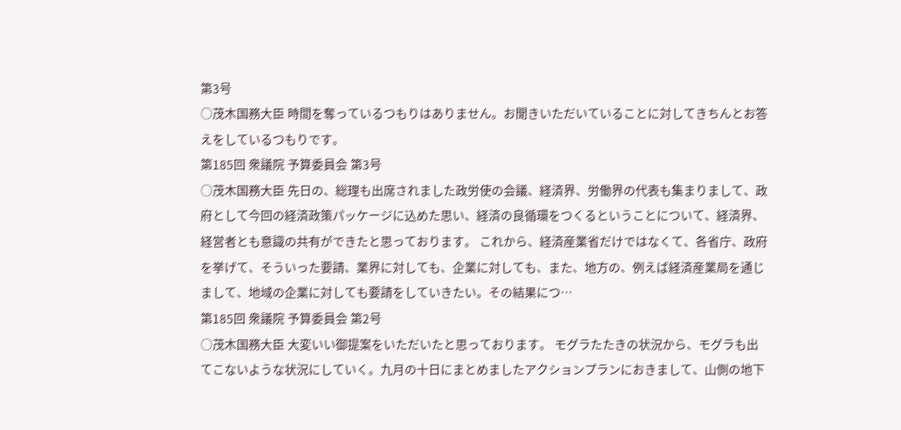第3号
○茂木国務大臣 時間を奪っているつもりはありません。お聞きいただいていることに対してきちんとお答えをしているつもりです。
第185回 衆議院 予算委員会 第3号
○茂木国務大臣 先日の、総理も出席されました政労使の会議、経済界、労働界の代表も集まりまして、政府として今回の経済政策パッケージに込めた思い、経済の良循環をつくるということについて、経済界、経営者とも意識の共有ができたと思っております。 これから、経済産業省だけではなくて、各省庁、政府を挙げて、そういった要請、業界に対しても、企業に対しても、また、地方の、例えば経済産業局を通じまして、地域の企業に対しても要請をしていきたい。その結果につ…
第185回 衆議院 予算委員会 第2号
○茂木国務大臣 大変いい御提案をいただいたと思っております。 モグラたたきの状況から、モグラも出てこないような状況にしていく。九月の十日にまとめましたアクションプランにおきまして、山側の地下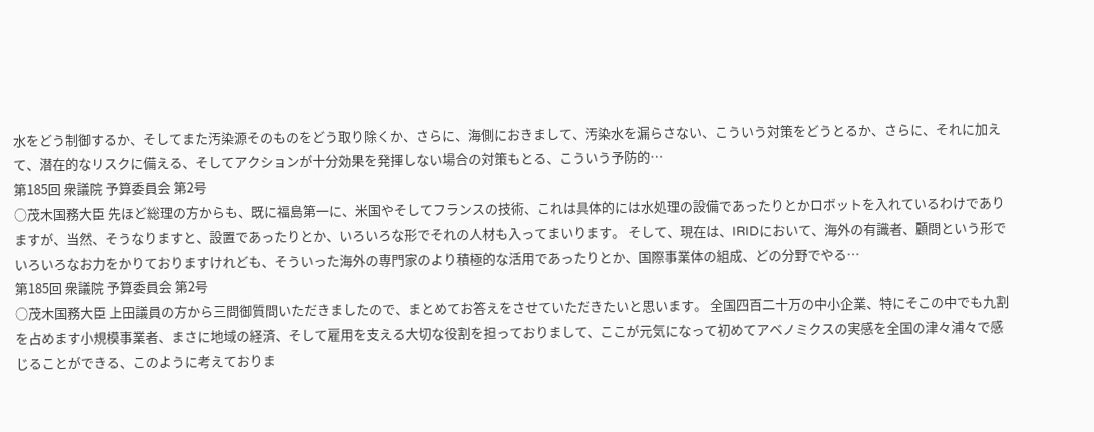水をどう制御するか、そしてまた汚染源そのものをどう取り除くか、さらに、海側におきまして、汚染水を漏らさない、こういう対策をどうとるか、さらに、それに加えて、潜在的なリスクに備える、そしてアクションが十分効果を発揮しない場合の対策もとる、こういう予防的…
第185回 衆議院 予算委員会 第2号
○茂木国務大臣 先ほど総理の方からも、既に福島第一に、米国やそしてフランスの技術、これは具体的には水処理の設備であったりとかロボットを入れているわけでありますが、当然、そうなりますと、設置であったりとか、いろいろな形でそれの人材も入ってまいります。 そして、現在は、IRIDにおいて、海外の有識者、顧問という形でいろいろなお力をかりておりますけれども、そういった海外の専門家のより積極的な活用であったりとか、国際事業体の組成、どの分野でやる…
第185回 衆議院 予算委員会 第2号
○茂木国務大臣 上田議員の方から三問御質問いただきましたので、まとめてお答えをさせていただきたいと思います。 全国四百二十万の中小企業、特にそこの中でも九割を占めます小規模事業者、まさに地域の経済、そして雇用を支える大切な役割を担っておりまして、ここが元気になって初めてアベノミクスの実感を全国の津々浦々で感じることができる、このように考えておりま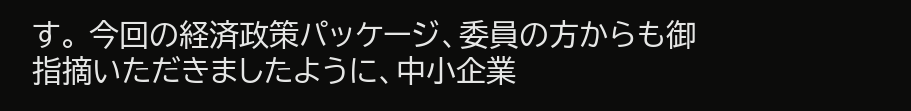す。 今回の経済政策パッケージ、委員の方からも御指摘いただきましたように、中小企業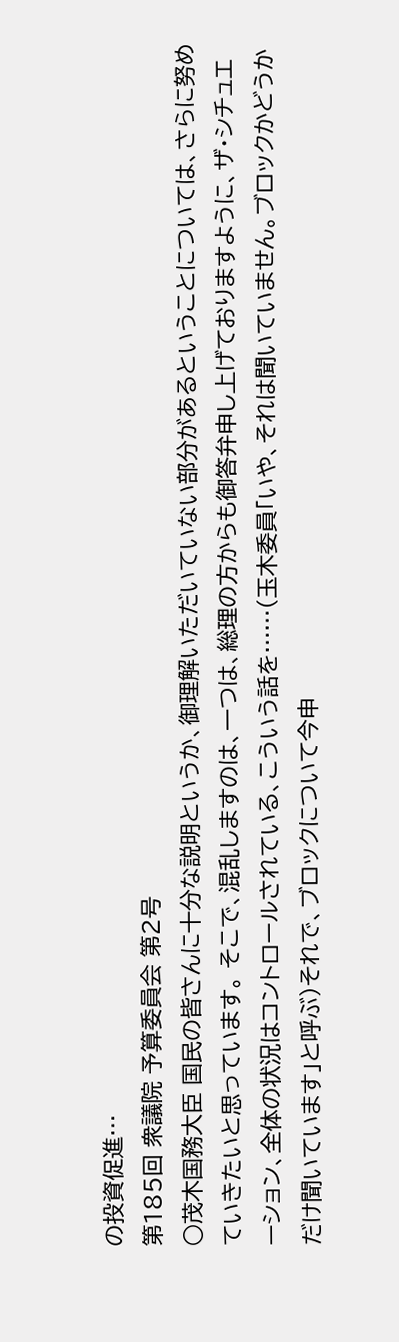の投資促進…
第185回 衆議院 予算委員会 第2号
○茂木国務大臣 国民の皆さんに十分な説明というか、御理解いただいていない部分があるということについては、さらに努めていきたいと思っています。 そこで、混乱しますのは、一つは、総理の方からも御答弁申し上げておりますように、ザ・シチュエーション、全体の状況はコントロールされている、こういう話を……(玉木委員「いや、それは聞いていません。ブロックかどうかだけ聞いています」と呼ぶ)それで、ブロックについて今申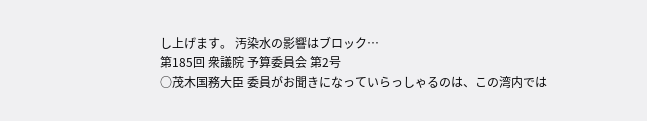し上げます。 汚染水の影響はブロック…
第185回 衆議院 予算委員会 第2号
○茂木国務大臣 委員がお聞きになっていらっしゃるのは、この湾内では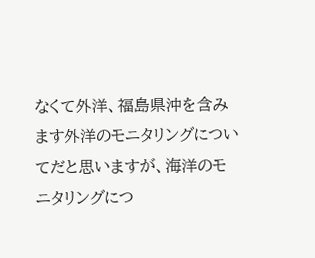なくて外洋、福島県沖を含みます外洋のモニタリングについてだと思いますが、海洋のモニタリングにつ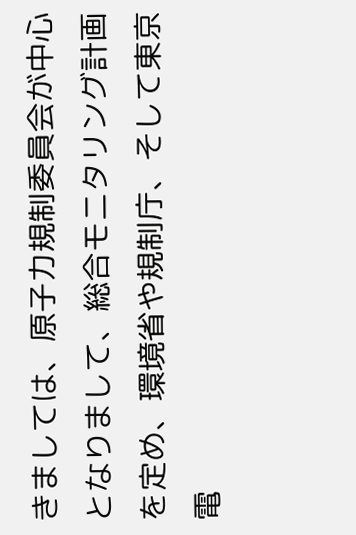きましては、原子力規制委員会が中心となりまして、総合モニタリング計画を定め、環境省や規制庁、そして東京電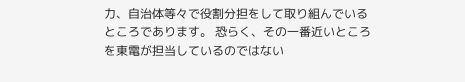力、自治体等々で役割分担をして取り組んでいるところであります。 恐らく、その一番近いところを東電が担当しているのではない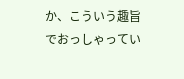か、こういう趣旨でおっしゃってい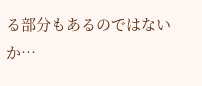る部分もあるのではないか…